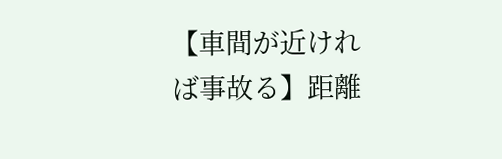【車間が近ければ事故る】距離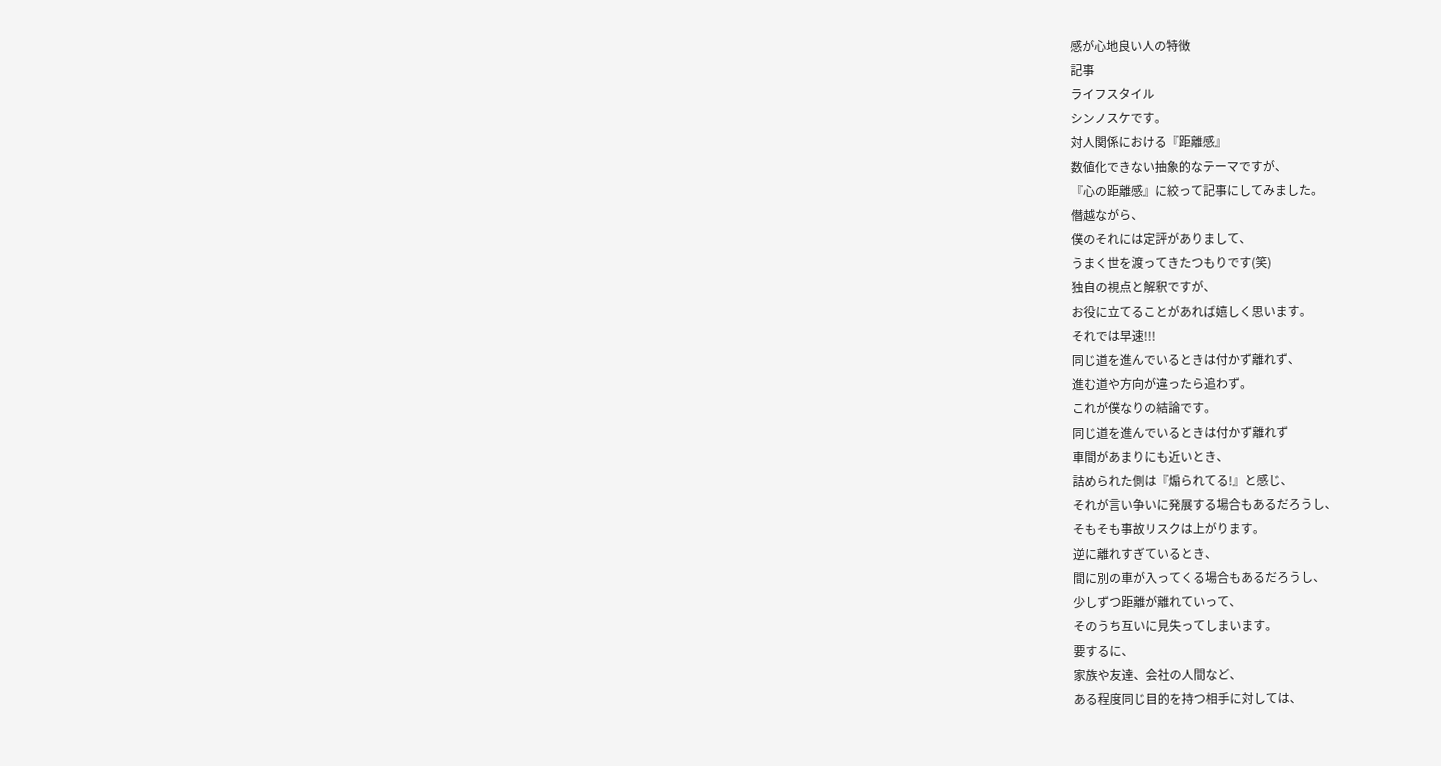感が心地良い人の特徴
記事
ライフスタイル
シンノスケです。
対人関係における『距離感』
数値化できない抽象的なテーマですが、
『心の距離感』に絞って記事にしてみました。
僭越ながら、
僕のそれには定評がありまして、
うまく世を渡ってきたつもりです(笑)
独自の視点と解釈ですが、
お役に立てることがあれば嬉しく思います。
それでは早速!!!
同じ道を進んでいるときは付かず離れず、
進む道や方向が違ったら追わず。
これが僕なりの結論です。
同じ道を進んでいるときは付かず離れず
車間があまりにも近いとき、
詰められた側は『煽られてる!』と感じ、
それが言い争いに発展する場合もあるだろうし、
そもそも事故リスクは上がります。
逆に離れすぎているとき、
間に別の車が入ってくる場合もあるだろうし、
少しずつ距離が離れていって、
そのうち互いに見失ってしまいます。
要するに、
家族や友達、会社の人間など、
ある程度同じ目的を持つ相手に対しては、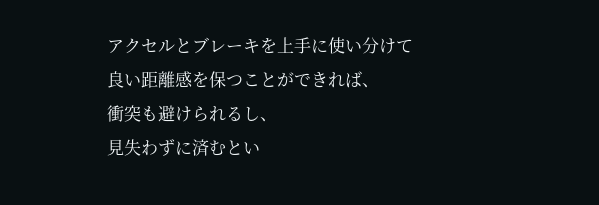アクセルとブレーキを上手に使い分けて
良い距離感を保つことができれば、
衝突も避けられるし、
見失わずに済むとい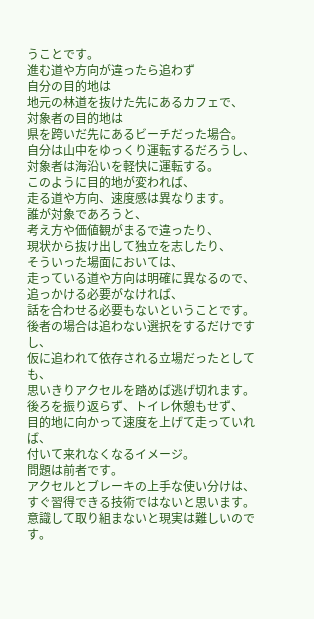うことです。
進む道や方向が違ったら追わず
自分の目的地は
地元の林道を抜けた先にあるカフェで、
対象者の目的地は
県を跨いだ先にあるビーチだった場合。
自分は山中をゆっくり運転するだろうし、
対象者は海沿いを軽快に運転する。
このように目的地が変われば、
走る道や方向、速度感は異なります。
誰が対象であろうと、
考え方や価値観がまるで違ったり、
現状から抜け出して独立を志したり、
そういった場面においては、
走っている道や方向は明確に異なるので、
追っかける必要がなければ、
話を合わせる必要もないということです。
後者の場合は追わない選択をするだけですし、
仮に追われて依存される立場だったとしても、
思いきりアクセルを踏めば逃げ切れます。
後ろを振り返らず、トイレ休憩もせず、
目的地に向かって速度を上げて走っていれば、
付いて来れなくなるイメージ。
問題は前者です。
アクセルとブレーキの上手な使い分けは、
すぐ習得できる技術ではないと思います。
意識して取り組まないと現実は難しいのです。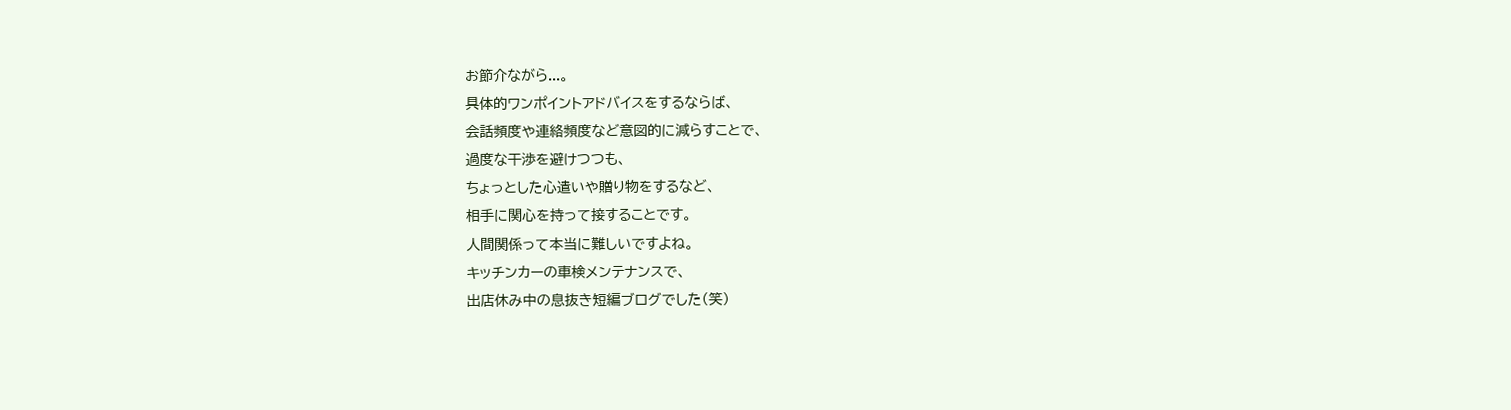お節介ながら...。
具体的ワンポイントアドバイスをするならば、
会話頻度や連絡頻度など意図的に減らすことで、
過度な干渉を避けつつも、
ちょっとした心遣いや贈り物をするなど、
相手に関心を持って接することです。
人間関係って本当に難しいですよね。
キッチンカーの車検メンテナンスで、
出店休み中の息抜き短編ブログでした(笑)